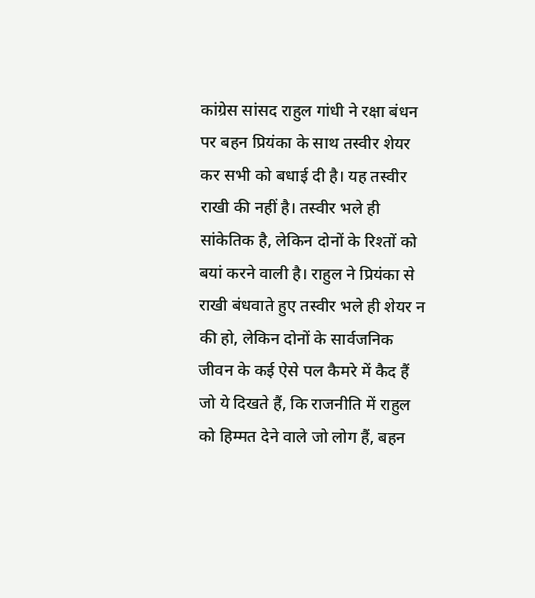कांग्रेस सांसद राहुल गांधी ने रक्षा बंधन पर बहन प्रियंका के साथ तस्वीर शेयर कर सभी को बधाई दी है। यह तस्वीर राखी की नहीं है। तस्वीर भले ही सांकेतिक है, लेकिन दोनों के रिश्तों को बयां करने वाली है। राहुल ने प्रियंका से राखी बंधवाते हुए तस्वीर भले ही शेयर न की हो, लेकिन दोनों के सार्वजनिक जीवन के कई ऐसे पल कैमरे में कैद हैं जो ये दिखते हैं, कि राजनीति में राहुल को हिम्मत देने वाले जो लोग हैं, बहन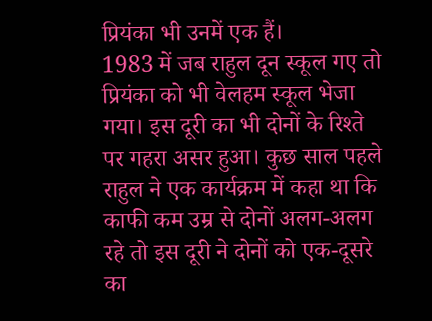प्रियंका भी उनमें एक हैं।
1983 में जब राहुल दून स्कूल गए तो प्रियंका को भी वेलहम स्कूल भेजा गया। इस दूरी का भी दोनों के रिश्ते पर गहरा असर हुआ। कुछ साल पहले राहुल ने एक कार्यक्रम में कहा था कि काफी कम उम्र से दोनों अलग-अलग रहे तो इस दूरी ने दोनों को एक-दूसरे का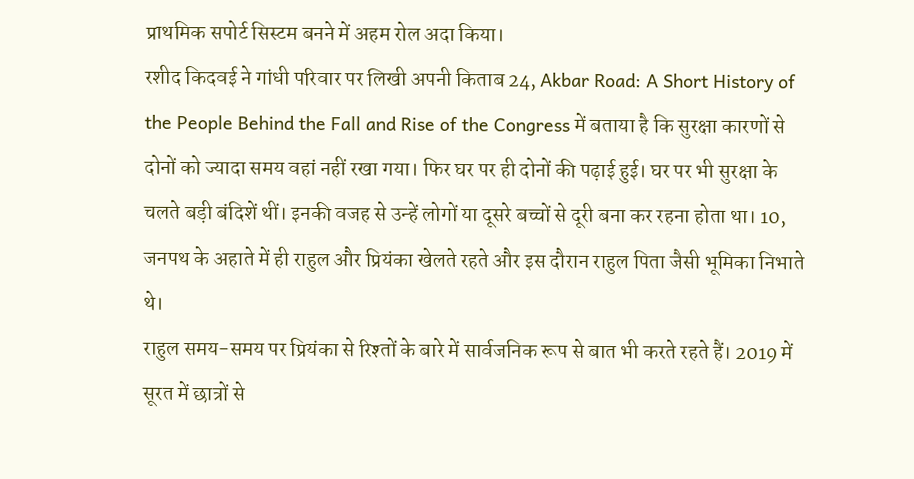प्राथमिक सपोर्ट सिस्टम बनने में अहम रोल अदा किया।
रशीद किदवई ने गांधी परिवार पर लिखी अपनी किताब 24, Akbar Road: A Short History of the People Behind the Fall and Rise of the Congress में बताया है कि सुरक्षा कारणों से दोनों को ज्यादा समय वहां नहीं रखा गया। फिर घर पर ही दोनों की पढ़ाई हुई। घर पर भी सुरक्षा के चलते बड़ी बंदिशें थीं। इनकी वजह से उन्हें लोगों या दूसरे बच्चों से दूरी बना कर रहना होता था। 10, जनपथ के अहाते में ही राहुल और प्रियंका खेलते रहते और इस दौरान राहुल पिता जैसी भूमिका निभाते थे।
राहुल समय-समय पर प्रियंका से रिश्तों के बारे में सार्वजनिक रूप से बात भी करते रहते हैं। 2019 में सूरत में छात्रों से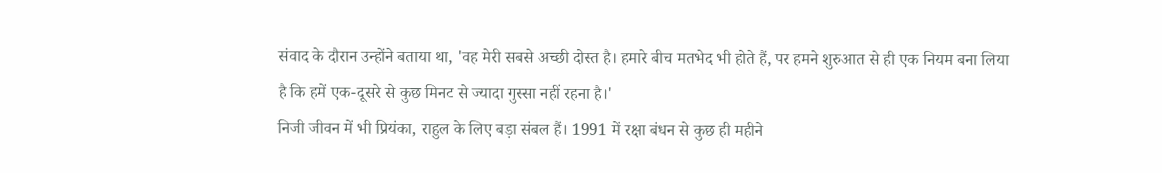संवाद के दौरान उन्होंने बताया था, 'वह मेरी सबसे अच्छी दोस्त है। हमारे बीच मतभेद भी होते हैं, पर हमने शुरुआत से ही एक नियम बना लिया है कि हमें एक-दूसरे से कुछ मिनट से ज्यादा गुस्सा नहीं रहना है।'
निजी जीवन में भी प्रियंका, राहुल के लिए बड़ा संबल हैं। 1991 में रक्षा बंधन से कुछ ही महीने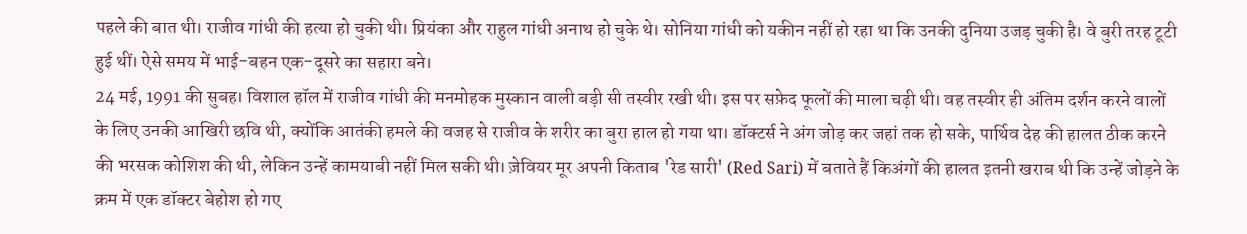पहले की बात थी। राजीव गांधी की हत्या हो चुकी थी। प्रियंका और राहुल गांधी अनाथ हो चुके थे। सोनिया गांधी को यकीन नहीं हो रहा था कि उनकी दुनिया उजड़ चुकी है। वे बुरी तरह टूटी हुई थीं। ऐसे समय में भाई-बहन एक-दूसरे का सहारा बने।
24 मई, 1991 की सुबह। विशाल हॉल में राजीव गांधी की मनमोहक मुस्कान वाली बड़ी सी तस्वीर रखी थी। इस पर सफ़ेद फूलों की माला चढ़ी थी। वह तस्वीर ही अंतिम दर्शन करने वालों के लिए उनकी आखिरी छवि थी, क्योंकि आतंकी हमले की वजह से राजीव के शरीर का बुरा हाल हो गया था। डॉक्टर्स ने अंग जोड़ कर जहां तक हो सके, पार्थिव देह की हालत ठीक करने की भरसक कोशिश की थी, लेकिन उन्हें कामयाबी नहीं मिल सकी थी। ज़ेवियर मूर अपनी किताब 'रेड सारी' (Red Sari) में बताते हैं किअंगों की हालत इतनी खराब थी कि उन्हें जोड़ने के क्रम में एक डॉक्टर बेहोश हो गए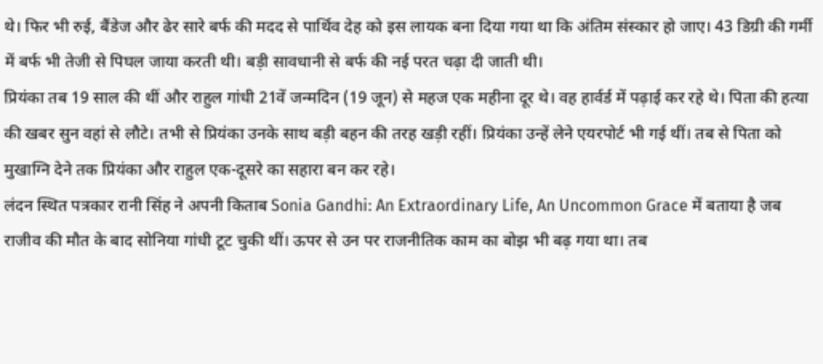थे। फिर भी रुई, बैंडेज और ढेर सारे बर्फ की मदद से पार्थिव देह को इस लायक बना दिया गया था कि अंतिम संस्कार हो जाए। 43 डिग्री की गर्मी में बर्फ भी तेजी से पिघल जाया करती थी। बड़ी सावधानी से बर्फ की नई परत चढ़ा दी जाती थी।
प्रियंका तब 19 साल की थीं और राहुल गांधी 21वें जन्मदिन (19 जून) से महज एक महीना दूर थे। वह हार्वर्ड में पढ़ाई कर रहे थे। पिता की हत्या की खबर सुन वहां से लौटे। तभी से प्रियंका उनके साथ बड़ी बहन की तरह खड़ी रहीं। प्रियंका उन्हें लेने एयरपोर्ट भी गई थीं। तब से पिता को मुखाग्नि देने तक प्रियंका और राहुल एक-दूसरे का सहारा बन कर रहे।
लंदन स्थित पत्रकार रानी सिंह ने अपनी किताब Sonia Gandhi: An Extraordinary Life, An Uncommon Grace में बताया है जब राजीव की मौत के बाद सोनिया गांधी टूट चुकी थीं। ऊपर से उन पर राजनीतिक काम का बोझ भी बढ़ गया था। तब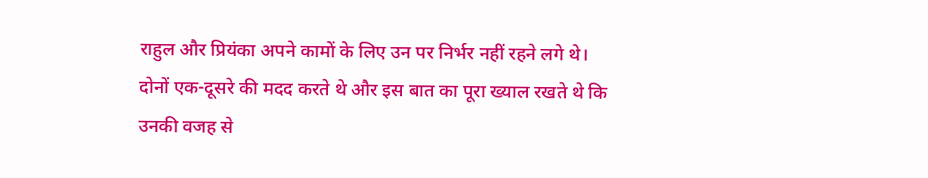राहुल और प्रियंका अपने कामों के लिए उन पर निर्भर नहीं रहने लगे थे। दोनों एक-दूसरे की मदद करते थे और इस बात का पूरा ख्याल रखते थे कि उनकी वजह से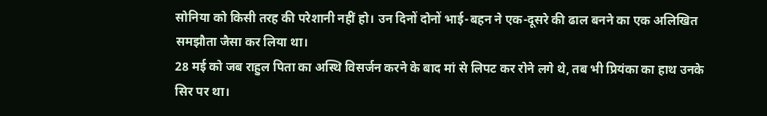सोनिया को किसी तरह की परेशानी नहीं हो। उन दिनों दोनों भाई-बहन ने एक-दूसरे की ढाल बनने का एक अलिखित समझौता जैसा कर लिया था।
28 मई को जब राहुल पिता का अस्थि विसर्जन करने के बाद मां से लिपट कर रोने लगे थे, तब भी प्रियंका का हाथ उनके सिर पर था।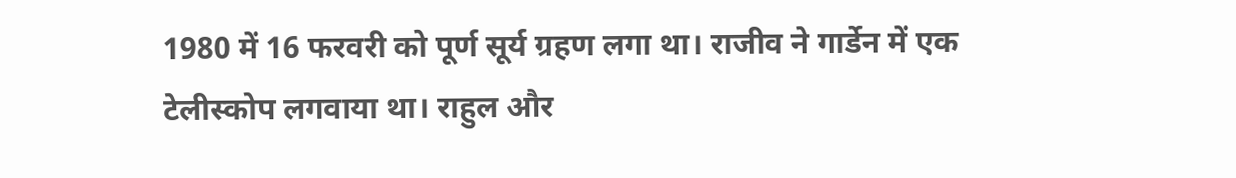1980 में 16 फरवरी को पूर्ण सूर्य ग्रहण लगा था। राजीव ने गार्डेन में एक टेलीस्कोप लगवाया था। राहुल और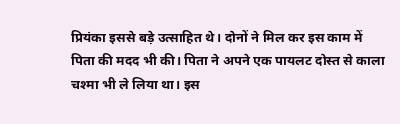प्रियंका इससे बड़े उत्साहित थे। दोनों ने मिल कर इस काम में पिता की मदद भी की। पिता ने अपने एक पायलट दोस्त से काला चश्मा भी ले लिया था। इस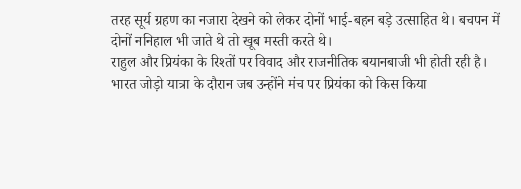तरह सूर्य ग्रहण का नजारा देखने को लेकर दोनों भाई-बहन बड़े उत्साहित थे। बचपन में दोनों ननिहाल भी जाते थे तो खूब मस्ती करते थे।
राहुल और प्रियंका के रिश्तों पर विवाद और राजनीतिक बयानबाजी भी होती रही है। भारत जोड़ो यात्रा के दौरान जब उन्होंने मंच पर प्रियंका को किस किया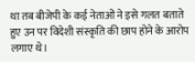था तब बीजेपी के कई नेताओं ने इसे गलत बताते हुए उन पर विदेशी संस्कृति की छाप होने के आरोप लगाए थे।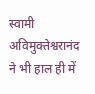स्वामी अविमुक्तेश्वरानंद ने भी हाल ही में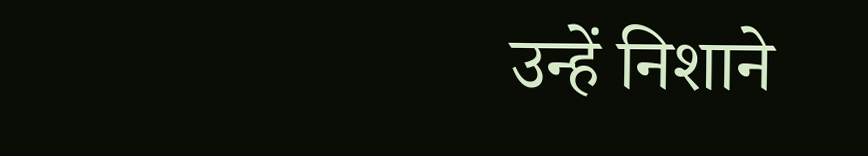उन्हें निशाने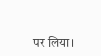पर लिया।